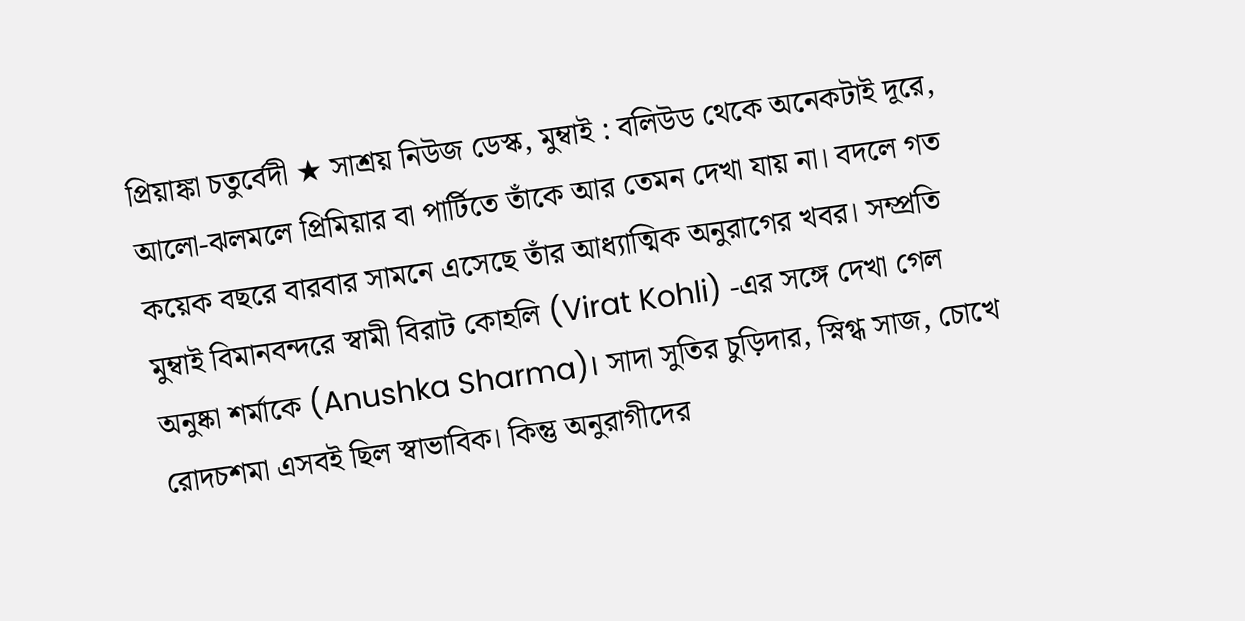প্রিয়াঙ্কা চতুর্বেদী ★ সাশ্রয় নিউজ ডেস্ক, মুম্বাই : বলিউড থেকে অনেকটাই দূরে, আলো-ঝলমলে প্রিমিয়ার বা পার্টিতে তাঁকে আর তেমন দেখা যায় না। বদলে গত কয়েক বছরে বারবার সামনে এসেছে তাঁর আধ্যাত্মিক অনুরাগের খবর। সম্প্রতি মুম্বাই বিমানবন্দরে স্বামী বিরাট কোহলি (Virat Kohli) -এর সঙ্গে দেখা গেল অনুষ্কা শর্মাকে (Anushka Sharma)। সাদা সুতির চুড়িদার, স্নিগ্ধ সাজ, চোখে রোদচশমা এসবই ছিল স্বাভাবিক। কিন্তু অনুরাগীদের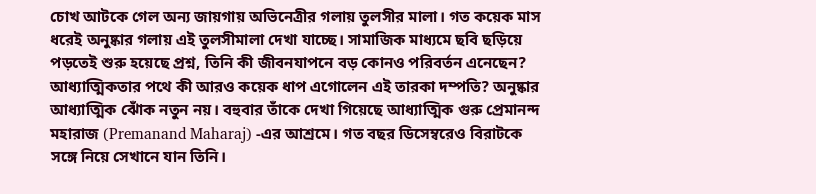চোখ আটকে গেল অন্য জায়গায় অভিনেত্রীর গলায় তুলসীর মালা। গত কয়েক মাস ধরেই অনুষ্কার গলায় এই তুলসীমালা দেখা যাচ্ছে। সামাজিক মাধ্যমে ছবি ছড়িয়ে পড়তেই শুরু হয়েছে প্রশ্ন, তিনি কী জীবনযাপনে বড় কোনও পরিবর্তন এনেছেন? আধ্যাত্মিকতার পথে কী আরও কয়েক ধাপ এগোলেন এই তারকা দম্পতি? অনুষ্কার আধ্যাত্মিক ঝোঁক নতুন নয়। বহুবার তাঁকে দেখা গিয়েছে আধ্যাত্মিক গুরু প্রেমানন্দ মহারাজ (Premanand Maharaj) -এর আশ্রমে। গত বছর ডিসেম্বরেও বিরাটকে সঙ্গে নিয়ে সেখানে যান তিনি।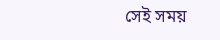সেই সময়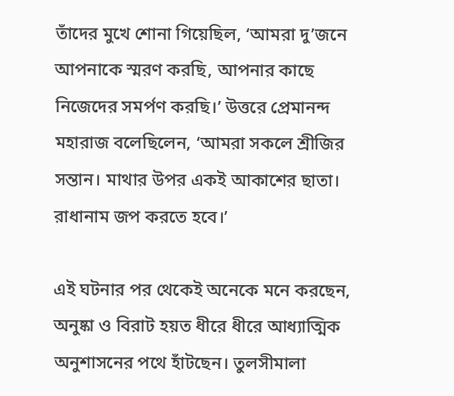তাঁদের মুখে শোনা গিয়েছিল, ‘আমরা দু’জনে আপনাকে স্মরণ করছি, আপনার কাছে নিজেদের সমর্পণ করছি।’ উত্তরে প্রেমানন্দ মহারাজ বলেছিলেন, ‘আমরা সকলে শ্রীজির সন্তান। মাথার উপর একই আকাশের ছাতা। রাধানাম জপ করতে হবে।’

এই ঘটনার পর থেকেই অনেকে মনে করছেন, অনুষ্কা ও বিরাট হয়ত ধীরে ধীরে আধ্যাত্মিক অনুশাসনের পথে হাঁটছেন। তুলসীমালা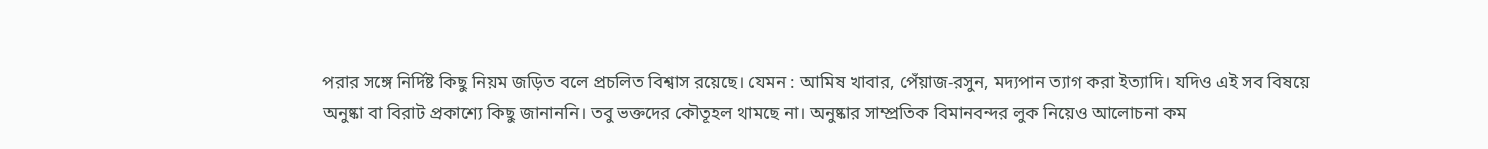পরার সঙ্গে নির্দিষ্ট কিছু নিয়ম জড়িত বলে প্রচলিত বিশ্বাস রয়েছে। যেমন : আমিষ খাবার, পেঁয়াজ-রসুন, মদ্যপান ত্যাগ করা ইত্যাদি। যদিও এই সব বিষয়ে অনুষ্কা বা বিরাট প্রকাশ্যে কিছু জানাননি। তবু ভক্তদের কৌতূহল থামছে না। অনুষ্কার সাম্প্রতিক বিমানবন্দর লুক নিয়েও আলোচনা কম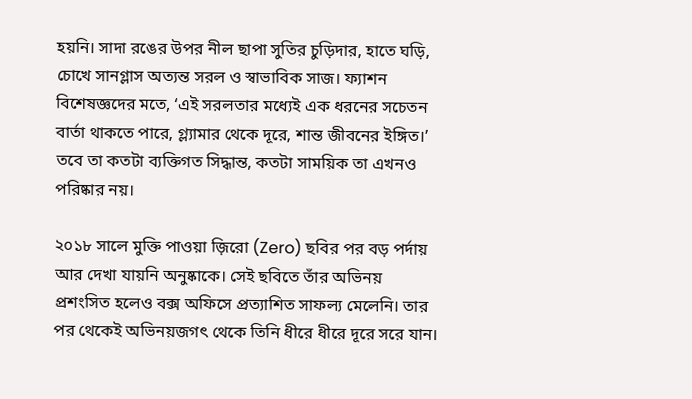হয়নি। সাদা রঙের উপর নীল ছাপা সুতির চুড়িদার, হাতে ঘড়ি, চোখে সানগ্লাস অত্যন্ত সরল ও স্বাভাবিক সাজ। ফ্যাশন বিশেষজ্ঞদের মতে, ‘এই সরলতার মধ্যেই এক ধরনের সচেতন বার্তা থাকতে পারে, গ্ল্যামার থেকে দূরে, শান্ত জীবনের ইঙ্গিত।’ তবে তা কতটা ব্যক্তিগত সিদ্ধান্ত, কতটা সাময়িক তা এখনও পরিষ্কার নয়।

২০১৮ সালে মুক্তি পাওয়া জ়িরো (Zero) ছবির পর বড় পর্দায় আর দেখা যায়নি অনুষ্কাকে। সেই ছবিতে তাঁর অভিনয় প্রশংসিত হলেও বক্স অফিসে প্রত্যাশিত সাফল্য মেলেনি। তার পর থেকেই অভিনয়জগৎ থেকে তিনি ধীরে ধীরে দূরে সরে যান।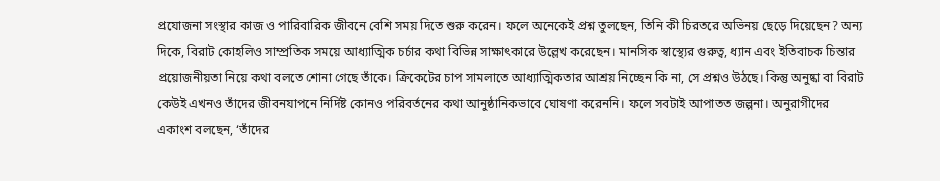প্রযোজনা সংস্থার কাজ ও পারিবারিক জীবনে বেশি সময় দিতে শুরু করেন। ফলে অনেকেই প্রশ্ন তুলছেন, তিনি কী চিরতরে অভিনয় ছেড়ে দিয়েছেন? অন্য দিকে, বিরাট কোহলিও সাম্প্রতিক সময়ে আধ্যাত্মিক চর্চার কথা বিভিন্ন সাক্ষাৎকারে উল্লেখ করেছেন। মানসিক স্বাস্থ্যের গুরুত্ব, ধ্যান এবং ইতিবাচক চিন্তার প্রয়োজনীয়তা নিয়ে কথা বলতে শোনা গেছে তাঁকে। ক্রিকেটের চাপ সামলাতে আধ্যাত্মিকতার আশ্রয় নিচ্ছেন কি না, সে প্রশ্নও উঠছে। কিন্তু অনুষ্কা বা বিরাট কেউই এখনও তাঁদের জীবনযাপনে নির্দিষ্ট কোনও পরিবর্তনের কথা আনুষ্ঠানিকভাবে ঘোষণা করেননি। ফলে সবটাই আপাতত জল্পনা। অনুরাগীদের একাংশ বলছেন, ‘তাঁদের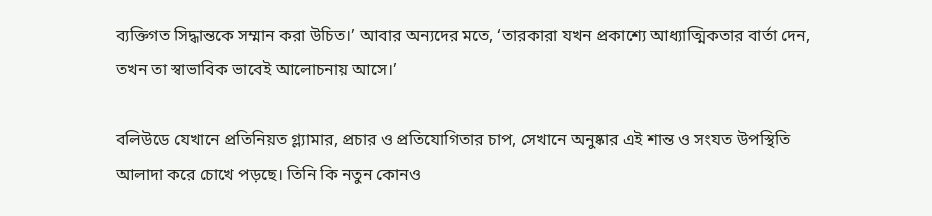ব্যক্তিগত সিদ্ধান্তকে সম্মান করা উচিত।’ আবার অন্যদের মতে, ‘তারকারা যখন প্রকাশ্যে আধ্যাত্মিকতার বার্তা দেন, তখন তা স্বাভাবিক ভাবেই আলোচনায় আসে।’

বলিউডে যেখানে প্রতিনিয়ত গ্ল্যামার, প্রচার ও প্রতিযোগিতার চাপ, সেখানে অনুষ্কার এই শান্ত ও সংযত উপস্থিতি আলাদা করে চোখে পড়ছে। তিনি কি নতুন কোনও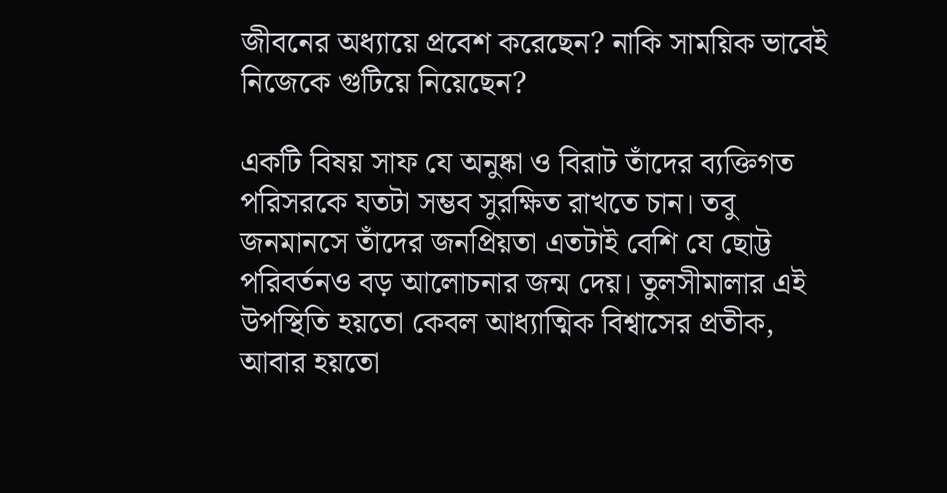জীবনের অধ্যায়ে প্রবেশ করেছেন? নাকি সাময়িক ভাবেই নিজেকে গুটিয়ে নিয়েছেন?

একটি বিষয় সাফ যে অনুষ্কা ও বিরাট তাঁদের ব্যক্তিগত পরিসরকে যতটা সম্ভব সুরক্ষিত রাখতে চান। তবু জনমানসে তাঁদের জনপ্রিয়তা এতটাই বেশি যে ছোট্ট পরিবর্তনও বড় আলোচনার জন্ম দেয়। তুলসীমালার এই উপস্থিতি হয়তো কেবল আধ্যাত্মিক বিশ্বাসের প্রতীক, আবার হয়তো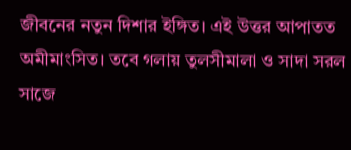জীবনের নতুন দিশার ইঙ্গিত। এই উত্তর আপাতত অমীমাংসিত। তবে গলায় তুলসীমালা ও সাদা সরল সাজে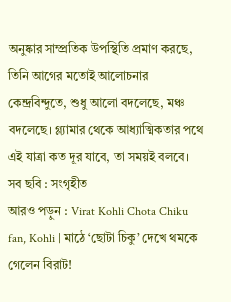অনুষ্কার সাম্প্রতিক উপস্থিতি প্রমাণ করছে, তিনি আগের মতোই আলোচনার কেন্দ্রবিন্দুতে, শুধু আলো বদলেছে, মঞ্চ বদলেছে। গ্ল্যামার থেকে আধ্যাত্মিকতার পথে এই যাত্রা কত দূর যাবে, তা সময়ই বলবে।
সব ছবি : সংগৃহীত
আরও পড়ুন : Virat Kohli Chota Chiku fan, Kohli | মাঠে ‘ছোটা চিকু’ দেখে থমকে গেলেন বিরাট!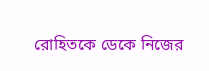রোহিতকে ডেকে নিজের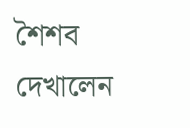শৈশব দেখালেন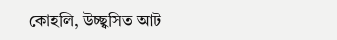কোহলি, উচ্ছ্বসিত আট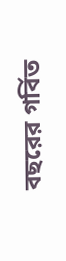বছরের গর্বিত